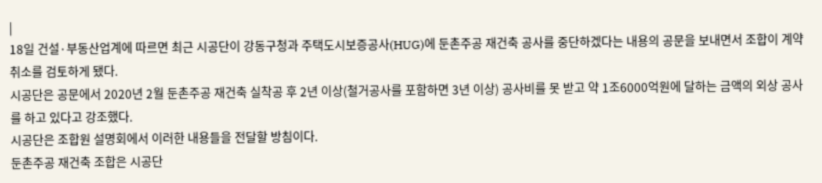|
18일 건설·부동산업계에 따르면 최근 시공단이 강동구청과 주택도시보증공사(HUG)에 둔촌주공 재건축 공사를 중단하겠다는 내용의 공문을 보내면서 조합이 계약 취소를 검토하게 됐다.
시공단은 공문에서 2020년 2월 둔촌주공 재건축 실착공 후 2년 이상(철거공사를 포함하면 3년 이상) 공사비를 못 받고 약 1조6000억원에 달하는 금액의 외상 공사를 하고 있다고 강조했다.
시공단은 조합원 설명회에서 이러한 내용들을 전달할 방침이다.
둔촌주공 재건축 조합은 시공단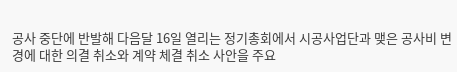공사 중단에 반발해 다음달 16일 열리는 정기총회에서 시공사업단과 맺은 공사비 변경에 대한 의결 취소와 계약 체결 취소 사안을 주요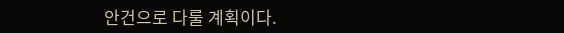안건으로 다룰 계획이다.